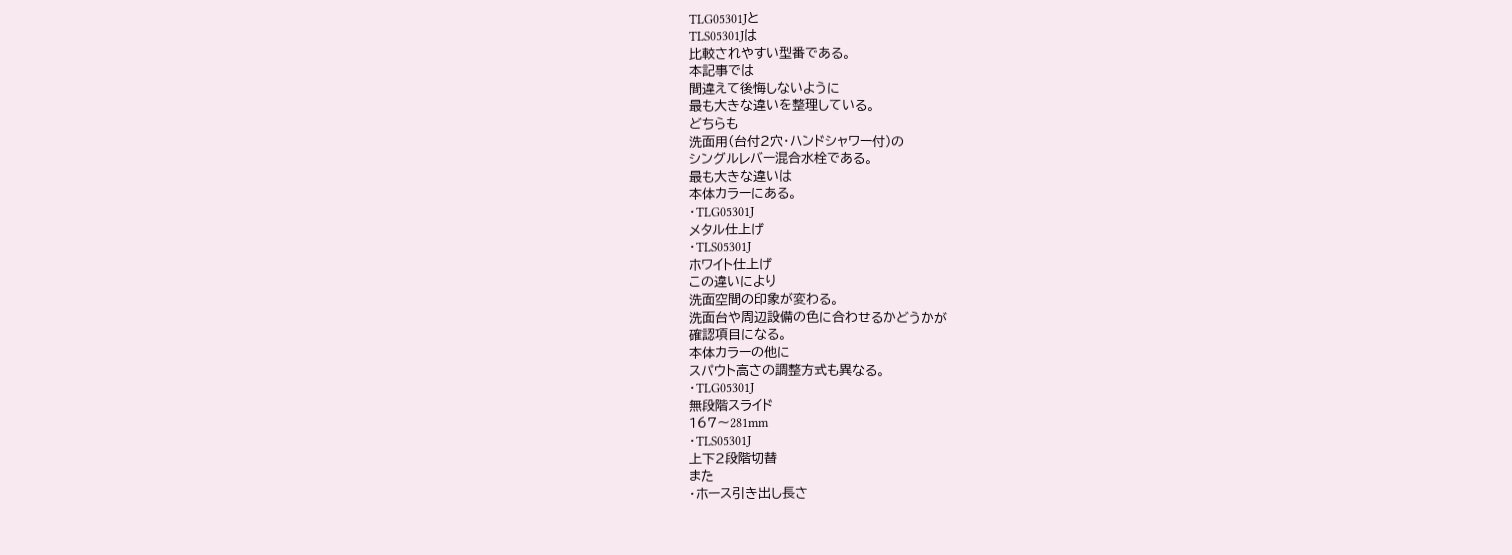TLG05301Jと
TLS05301Jは
比較されやすい型番である。
本記事では
間違えて後悔しないように
最も大きな違いを整理している。
どちらも
洗面用(台付2穴・ハンドシャワー付)の
シングルレバー混合水栓である。
最も大きな違いは
本体カラーにある。
・TLG05301J
メタル仕上げ
・TLS05301J
ホワイト仕上げ
この違いにより
洗面空間の印象が変わる。
洗面台や周辺設備の色に合わせるかどうかが
確認項目になる。
本体カラーの他に
スパウト高さの調整方式も異なる。
・TLG05301J
無段階スライド
167〜281mm
・TLS05301J
上下2段階切替
また
・ホース引き出し長さ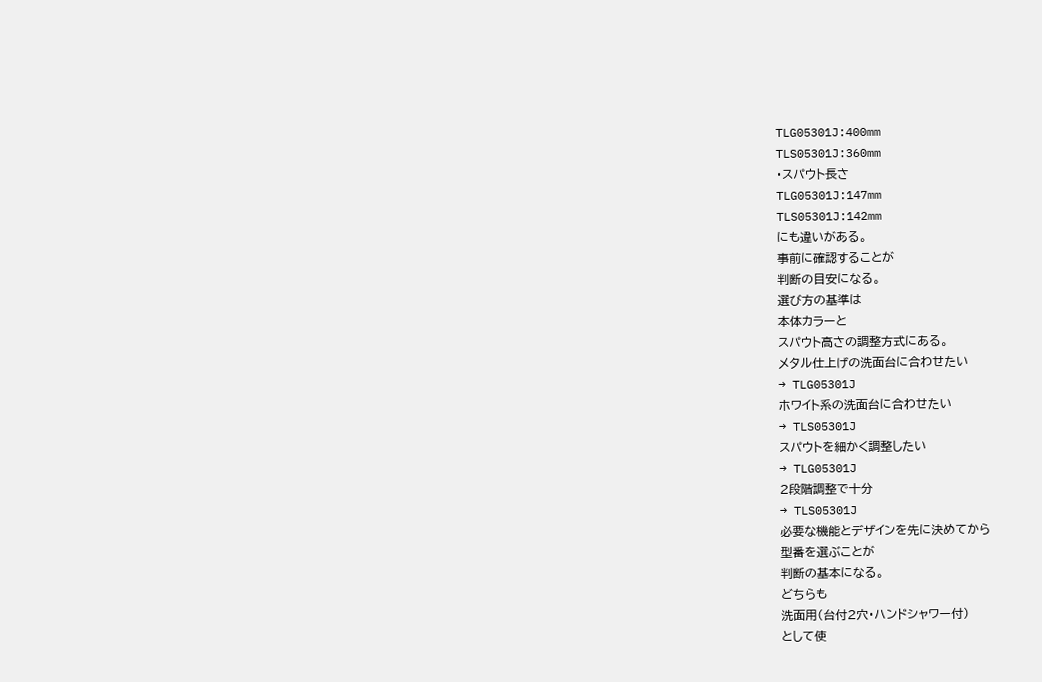TLG05301J:400mm
TLS05301J:360mm
・スパウト長さ
TLG05301J:147mm
TLS05301J:142mm
にも違いがある。
事前に確認することが
判断の目安になる。
選び方の基準は
本体カラーと
スパウト高さの調整方式にある。
メタル仕上げの洗面台に合わせたい
→ TLG05301J
ホワイト系の洗面台に合わせたい
→ TLS05301J
スパウトを細かく調整したい
→ TLG05301J
2段階調整で十分
→ TLS05301J
必要な機能とデザインを先に決めてから
型番を選ぶことが
判断の基本になる。
どちらも
洗面用(台付2穴・ハンドシャワー付)
として使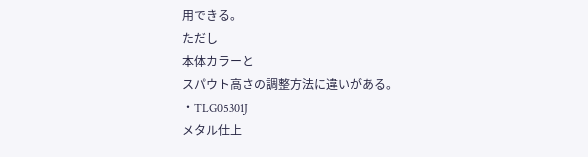用できる。
ただし
本体カラーと
スパウト高さの調整方法に違いがある。
・TLG05301J
メタル仕上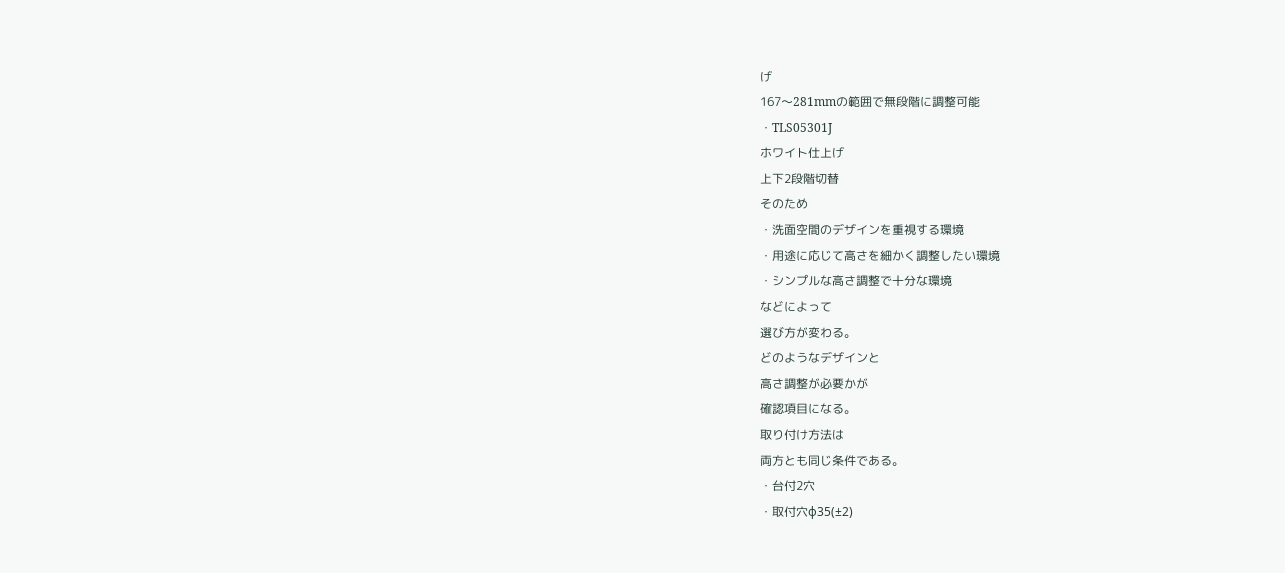げ
167〜281mmの範囲で無段階に調整可能
・TLS05301J
ホワイト仕上げ
上下2段階切替
そのため
・洗面空間のデザインを重視する環境
・用途に応じて高さを細かく調整したい環境
・シンプルな高さ調整で十分な環境
などによって
選び方が変わる。
どのようなデザインと
高さ調整が必要かが
確認項目になる。
取り付け方法は
両方とも同じ条件である。
・台付2穴
・取付穴φ35(±2)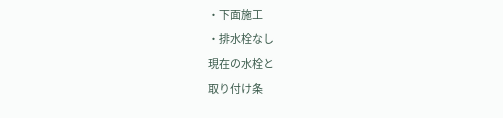・下面施工
・排水栓なし
現在の水栓と
取り付け条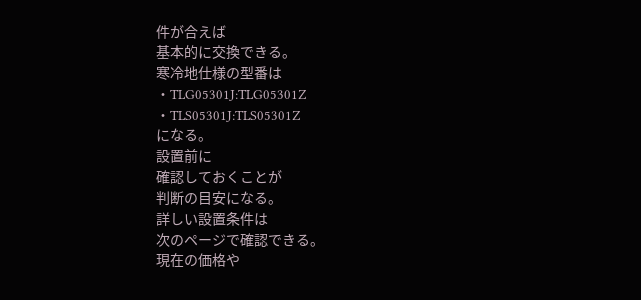件が合えば
基本的に交換できる。
寒冷地仕様の型番は
・TLG05301J:TLG05301Z
・TLS05301J:TLS05301Z
になる。
設置前に
確認しておくことが
判断の目安になる。
詳しい設置条件は
次のページで確認できる。
現在の価格や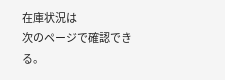在庫状況は
次のページで確認できる。